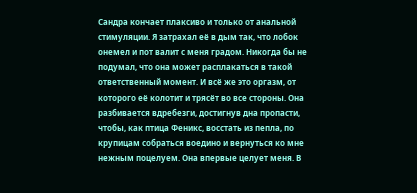Сандра кончает плаксиво и только от анальной стимуляции. Я затрахал её в дым так, что лобок онемел и пот валит с меня градом. Никогда бы не подумал, что она может расплакаться в такой ответственный момент. И всё же это оргазм, от которого её колотит и трясёт во все стороны. Она разбивается вдребезги, достигнув дна пропасти, чтобы, как птица Феникс, восстать из пепла, по крупицам собраться воедино и вернуться ко мне нежным поцелуем. Она впервые целует меня. В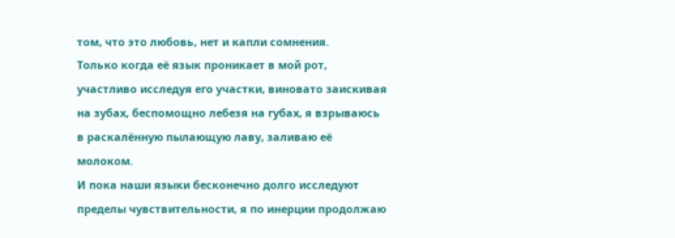том, что это любовь, нет и капли сомнения.
Только когда её язык проникает в мой рот, участливо исследуя его участки, виновато заискивая на зубах, беспомощно лебезя на губах, я взрываюсь в раскалённую пылающую лаву, заливаю её молоком.
И пока наши языки бесконечно долго исследуют пределы чувствительности, я по инерции продолжаю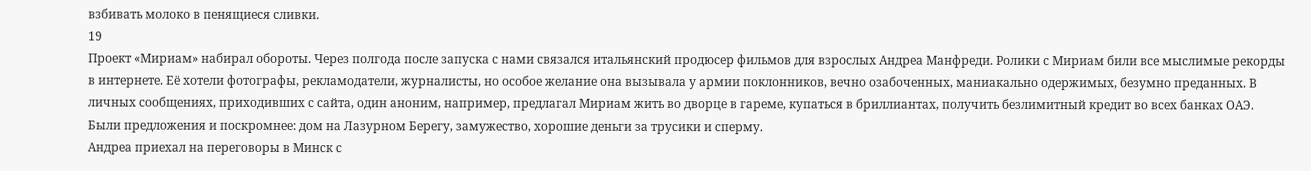взбивать молоко в пенящиеся сливки.
19
Проект «Мириам» набирал обороты. Через полгода после запуска с нами связался итальянский продюсер фильмов для взрослых Андреа Манфреди. Ролики с Мириам били все мыслимые рекорды в интернете. Её хотели фотографы, рекламодатели, журналисты, но особое желание она вызывала у армии поклонников, вечно озабоченных, маниакально одержимых, безумно преданных. В личных сообщениях, приходивших с сайта, один аноним, например, предлагал Мириам жить во дворце в гареме, купаться в бриллиантах, получить безлимитный кредит во всех банках ОАЭ. Были предложения и поскромнее: дом на Лазурном Берегу, замужество, хорошие деньги за трусики и сперму.
Андреа приехал на переговоры в Минск с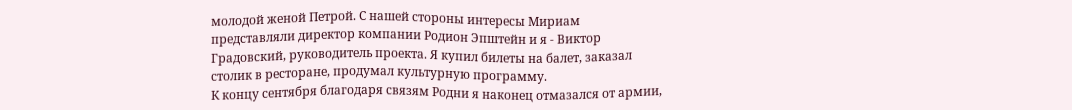молодой женой Петрой. С нашей стороны интересы Мириам представляли директор компании Родион Эпштейн и я - Виктор Градовский, руководитель проекта. Я купил билеты на балет, заказал столик в ресторане, продумал культурную программу.
К концу сентября благодаря связям Родни я наконец отмазался от армии,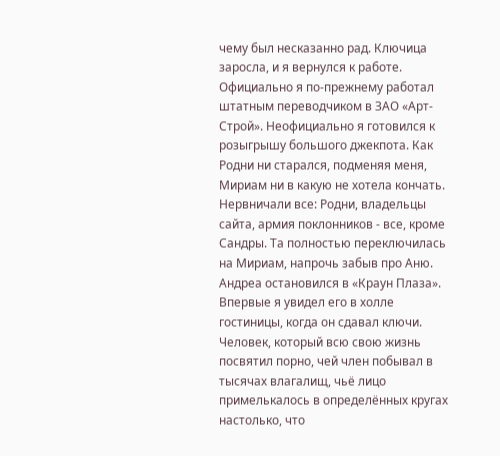чему был несказанно рад. Ключица заросла, и я вернулся к работе. Официально я по-прежнему работал штатным переводчиком в ЗАО «Арт-Строй». Неофициально я готовился к розыгрышу большого джекпота. Как Родни ни старался, подменяя меня, Мириам ни в какую не хотела кончать. Нервничали все: Родни, владельцы сайта, армия поклонников - все, кроме Сандры. Та полностью переключилась на Мириам, напрочь забыв про Аню.
Андреа остановился в «Краун Плаза». Впервые я увидел его в холле гостиницы, когда он сдавал ключи. Человек, который всю свою жизнь посвятил порно, чей член побывал в тысячах влагалищ, чьё лицо примелькалось в определённых кругах настолько, что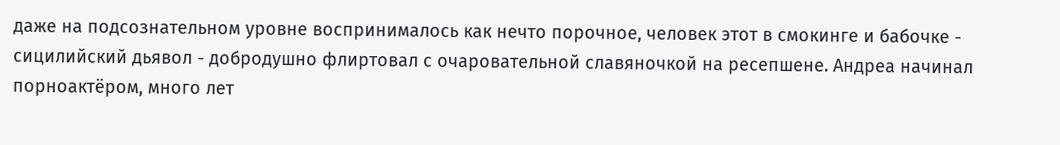даже на подсознательном уровне воспринималось как нечто порочное, человек этот в смокинге и бабочке - сицилийский дьявол - добродушно флиртовал с очаровательной славяночкой на ресепшене. Андреа начинал порноактёром, много лет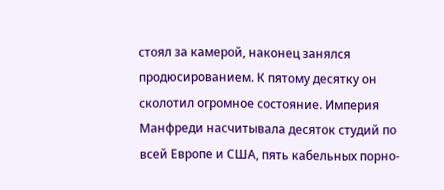стоял за камерой, наконец занялся продюсированием. К пятому десятку он сколотил огромное состояние. Империя Манфреди насчитывала десяток студий по всей Европе и США, пять кабельных порно-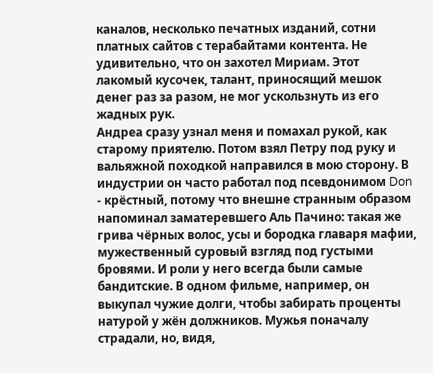каналов, несколько печатных изданий, сотни платных сайтов с терабайтами контента. Не удивительно, что он захотел Мириам. Этот лакомый кусочек, талант, приносящий мешок денег раз за разом, не мог ускользнуть из его жадных рук.
Андреа сразу узнал меня и помахал рукой, как старому приятелю. Потом взял Петру под руку и вальяжной походкой направился в мою сторону. В индустрии он часто работал под псевдонимом Don - крёстный, потому что внешне странным образом напоминал заматеревшего Аль Пачино: такая же грива чёрных волос, усы и бородка главаря мафии, мужественный суровый взгляд под густыми бровями. И роли у него всегда были самые бандитские. В одном фильме, например, он выкупал чужие долги, чтобы забирать проценты натурой у жён должников. Мужья поначалу страдали, но, видя,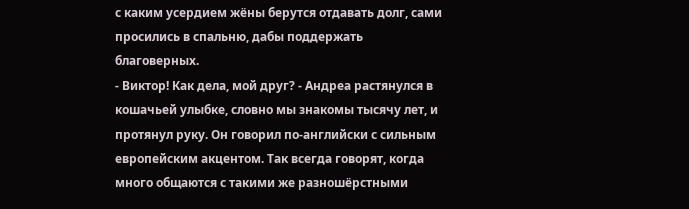с каким усердием жёны берутся отдавать долг, сами просились в спальню, дабы поддержать благоверных.
- Виктор! Как дела, мой друг? - Андреа растянулся в кошачьей улыбке, словно мы знакомы тысячу лет, и протянул руку. Он говорил по-английски с сильным европейским акцентом. Так всегда говорят, когда много общаются с такими же разношёрстными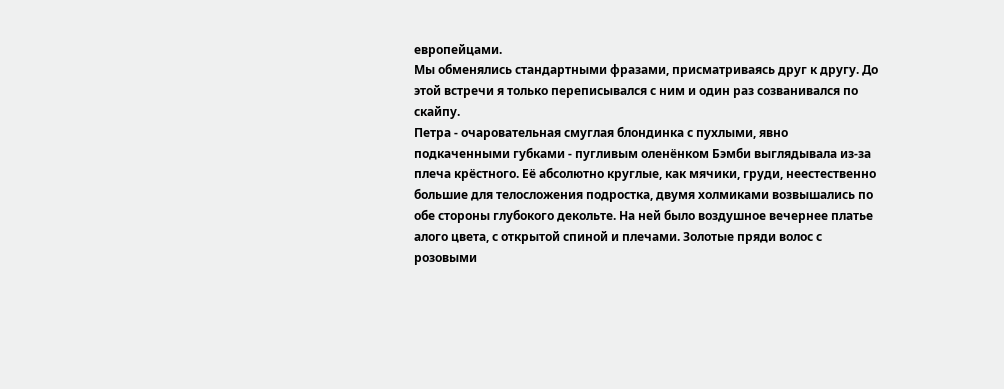европейцами.
Мы обменялись стандартными фразами, присматриваясь друг к другу. До этой встречи я только переписывался с ним и один раз созванивался по скайпу.
Петра - очаровательная смуглая блондинка с пухлыми, явно подкаченными губками - пугливым оленёнком Бэмби выглядывала из-за плеча крёстного. Её абсолютно круглые, как мячики, груди, неестественно большие для телосложения подростка, двумя холмиками возвышались по обе стороны глубокого декольте. На ней было воздушное вечернее платье алого цвета, с открытой спиной и плечами. Золотые пряди волос с розовыми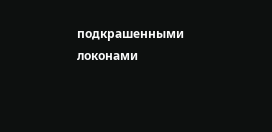подкрашенными локонами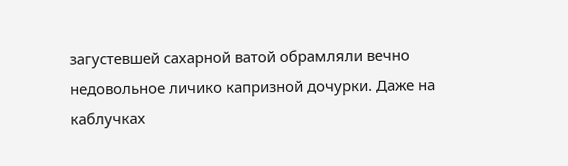загустевшей сахарной ватой обрамляли вечно недовольное личико капризной дочурки. Даже на каблучках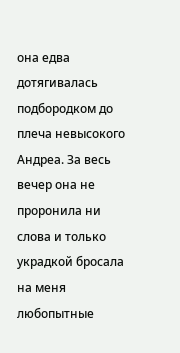она едва дотягивалась подбородком до плеча невысокого Андреа. За весь вечер она не проронила ни слова и только украдкой бросала на меня любопытные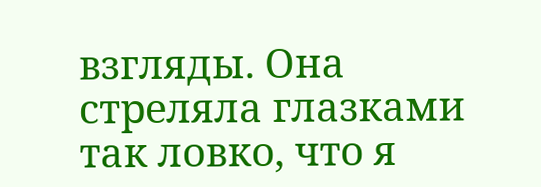взгляды. Она стреляла глазками так ловко, что я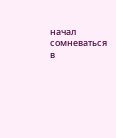начал сомневаться в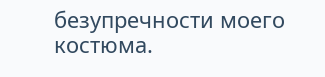безупречности моего костюма.